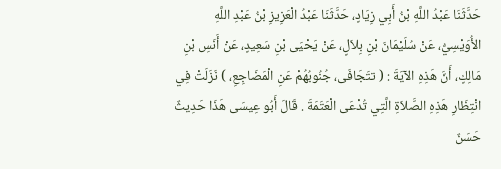حَدَّثَنَا عَبْدُ اللَّهِ بْنُ أَبِي زِيَادٍ، حَدَّثَنَا عَبْدُ الْعَزِيزِ بْنُ عَبْدِ اللَّهِ الأُوَيْسِيُّ، عَنْ سُلَيْمَانَ بْنِ بِلاَلٍ، عَنْ يَحْيَى بْنِ سَعِيدٍ، عَنْ أَنَسِ بْنِ مَالِكٍ، أَنَّ هَذِهِ الآيَةَ : ( تتَجَافَى، جُنُوبُهُمْ عَنِ الْمَضَاجِعِ، ) نَزَلَتْ فِي انْتِظَارِ هَذِهِ الصَّلاَةِ الَّتِي تُدْعَى الْعَتَمَةَ . قَالَ أَبُو عِيسَى هَذَا حَدِيثٌ حَسَنٌ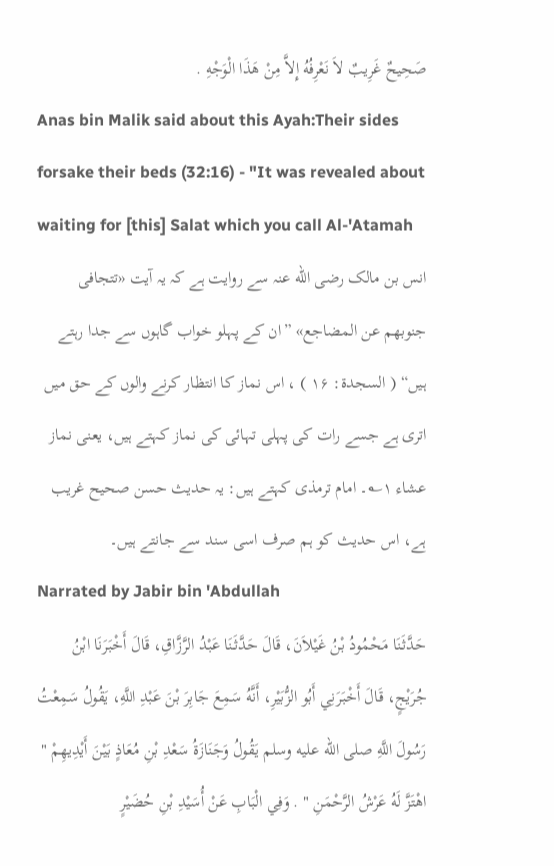صَحِيحٌ غَرِيبٌ لاَ نَعْرِفُهُ إِلاَّ مِنْ هَذَا الْوَجْهِ .
Anas bin Malik said about this Ayah:Their sides forsake their beds (32:16) - "It was revealed about waiting for [this] Salat which you call Al-'Atamah
انس بن مالک رضی الله عنہ سے روایت ہے کہ یہ آیت «تتجافى جنوبهم عن المضاجع» ”ان کے پہلو خواب گاہوں سے جدا رہتے ہیں“ ( السجدۃ: ۱۶ ) ، اس نماز کا انتظار کرنے والوں کے حق میں اتری ہے جسے رات کی پہلی تہائی کی نماز کہتے ہیں، یعنی نماز عشاء ۱؎۔ امام ترمذی کہتے ہیں: یہ حدیث حسن صحیح غریب ہے، اس حدیث کو ہم صرف اسی سند سے جانتے ہیں۔
Narrated by Jabir bin 'Abdullah
حَدَّثَنَا مَحْمُودُ بْنُ غَيْلاَنَ، قَالَ حَدَّثَنَا عَبْدُ الرَّزَّاقِ، قَالَ أَخْبَرَنَا ابْنُ جُرَيْجٍ، قَالَ أَخْبَرَنِي أَبُو الزُّبَيْرِ، أَنَّهُ سَمِعَ جَابِرَ بْنَ عَبْدِ اللَّهِ، يَقُولُ سَمِعْتُ رَسُولَ اللَّهِ صلى الله عليه وسلم يَقُولُ وَجَنَازَةُ سَعْدِ بْنِ مُعَاذٍ بَيْنَ أَيْدِيهِمْ " اهْتَزَّ لَهُ عَرْشُ الرَّحْمَنِ " . وَفِي الْبَابِ عَنْ أُسَيْدِ بْنِ حُضَيْرٍ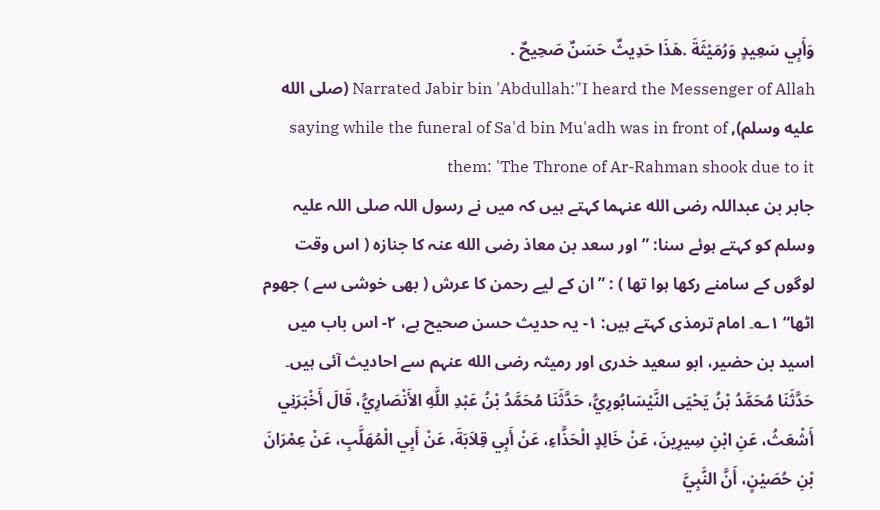وَأَبِي سَعِيدٍ وَرُمَيْثَةَ .هَذَا حَدِيثٌ حَسَنٌ صَحِيحٌ .
Narrated Jabir bin 'Abdullah:"I heard the Messenger of Allah (صلى الله عليه وسلم), saying while the funeral of Sa'd bin Mu'adh was in front of them: 'The Throne of Ar-Rahman shook due to it
جابر بن عبداللہ رضی الله عنہما کہتے ہیں کہ میں نے رسول اللہ صلی اللہ علیہ وسلم کو کہتے ہوئے سنا: ”اور سعد بن معاذ رضی الله عنہ کا جنازہ ( اس وقت لوگوں کے سامنے رکھا ہوا تھا ) : ”ان کے لیے رحمن کا عرش ( بھی خوشی سے ) جھوم اٹھا“ ۱؎۔ امام ترمذی کہتے ہیں: ۱- یہ حدیث حسن صحیح ہے، ۲- اس باب میں اسید بن حضیر، ابو سعید خدری اور رمیثہ رضی الله عنہم سے احادیث آئی ہیں۔
حَدَّثَنَا مُحَمَّدُ بْنُ يَحْيَى النَّيْسَابُورِيُّ، حَدَّثَنَا مُحَمَّدُ بْنُ عَبْدِ اللَّهِ الأَنْصَارِيُّ، قَالَ أَخْبَرَنِي أَشْعَثُ، عَنِ ابْنِ سِيرِينَ، عَنْ خَالِدٍ الْحَذَّاءِ، عَنْ أَبِي قِلاَبَةَ، عَنْ أَبِي الْمُهَلَّبِ، عَنْ عِمْرَانَ بْنِ حُصَيْنٍ، أَنَّ النَّبِيَّ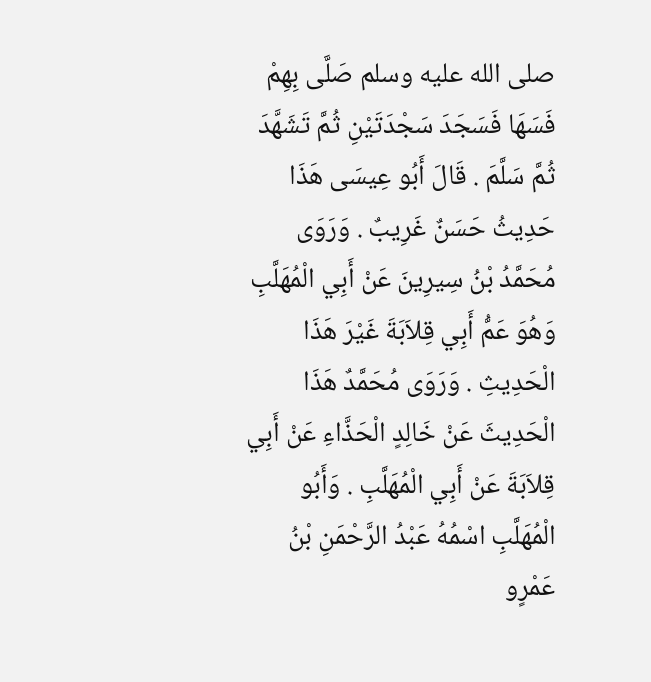صلى الله عليه وسلم صَلَّى بِهِمْ فَسَهَا فَسَجَدَ سَجْدَتَيْنِ ثُمَّ تَشَهَّدَ ثُمَّ سَلَّمَ . قَالَ أَبُو عِيسَى هَذَا حَدِيثُ حَسَنٌ غَرِيبٌ . وَرَوَى مُحَمَّدُ بْنُ سِيرِينَ عَنْ أَبِي الْمُهَلَّبِ وَهُوَ عَمُّ أَبِي قِلاَبَةَ غَيْرَ هَذَا الْحَدِيثِ . وَرَوَى مُحَمَّدٌ هَذَا الْحَدِيثَ عَنْ خَالِدٍ الْحَذَّاءِ عَنْ أَبِي قِلاَبَةَ عَنْ أَبِي الْمُهَلَّبِ . وَأَبُو الْمُهَلَّبِ اسْمُهُ عَبْدُ الرَّحْمَنِ بْنُ عَمْرٍو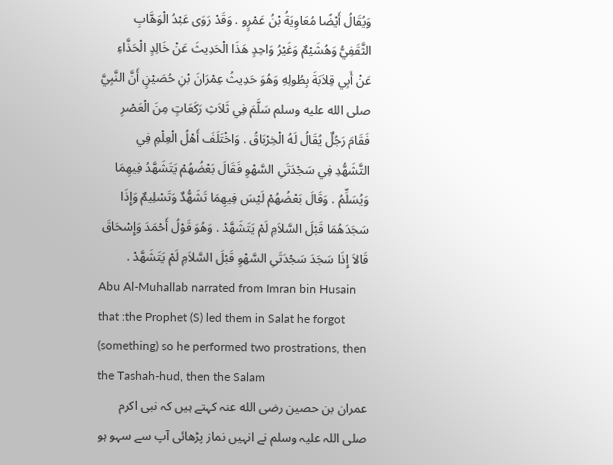وَيُقَالُ أَيْضًا مُعَاوِيَةُ بْنُ عَمْرٍو . وَقَدْ رَوَى عَبْدُ الْوَهَّابِ الثَّقَفِيُّ وَهُشَيْمٌ وَغَيْرُ وَاحِدٍ هَذَا الْحَدِيثَ عَنْ خَالِدٍ الْحَذَّاءِ عَنْ أَبِي قِلاَبَةَ بِطُولِهِ وَهُوَ حَدِيثُ عِمْرَانَ بْنِ حُصَيْنٍ أَنَّ النَّبِيَّ صلى الله عليه وسلم سَلَّمَ فِي ثَلاَثِ رَكَعَاتٍ مِنَ الْعَصْرِ فَقَامَ رَجُلٌ يُقَالُ لَهُ الْخِرْبَاقُ . وَاخْتَلَفَ أَهْلُ الْعِلْمِ فِي التَّشَهُّدِ فِي سَجْدَتَىِ السَّهْوِ فَقَالَ بَعْضُهُمْ يَتَشَهَّدُ فِيهِمَا وَيُسَلِّمُ . وَقَالَ بَعْضُهُمْ لَيْسَ فِيهِمَا تَشَهُّدٌ وَتَسْلِيمٌ وَإِذَا سَجَدَهُمَا قَبْلَ السَّلاَمِ لَمْ يَتَشَهَّدْ . وَهُوَ قَوْلُ أَحْمَدَ وَإِسْحَاقَ قَالاَ إِذَا سَجَدَ سَجْدَتَىِ السَّهْوِ قَبْلَ السَّلاَمِ لَمْ يَتَشَهَّدْ .
Abu Al-Muhallab narrated from Imran bin Husain that :the Prophet (S) led them in Salat he forgot (something) so he performed two prostrations, then the Tashah-hud, then the Salam
عمران بن حصین رضی الله عنہ کہتے ہیں کہ نبی اکرم صلی اللہ علیہ وسلم نے انہیں نماز پڑھائی آپ سے سہو ہو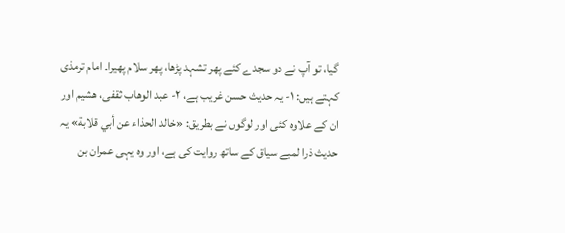گیا، تو آپ نے دو سجدے کئے پھر تشہد پڑھا، پھر سلام پھیرا۔ امام ترمذی کہتے ہیں: ۱- یہ حدیث حسن غریب ہے، ۲- عبد الوھاب ثقفی، ھشیم اور ان کے علاوہ کئی اور لوگوں نے بطریق: «خالد الحذاء عن أبي قلابة» یہ حدیث ذرا لمبے سیاق کے ساتھ روایت کی ہے، اور وہ یہی عمران بن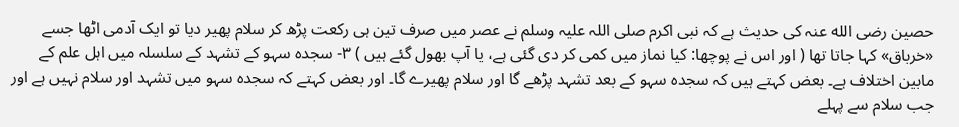حصین رضی الله عنہ کی حدیث ہے کہ نبی اکرم صلی اللہ علیہ وسلم نے عصر میں صرف تین ہی رکعت پڑھ کر سلام پھیر دیا تو ایک آدمی اٹھا جسے «خرباق» کہا جاتا تھا ( اور اس نے پوچھا: کیا نماز میں کمی کر دی گئی ہے، یا آپ بھول گئے ہیں ) ۳- سجدہ سہو کے تشہد کے سلسلہ میں اہل علم کے مابین اختلاف ہے۔ بعض کہتے ہیں کہ سجدہ سہو کے بعد تشہد پڑھے گا اور سلام پھیرے گا۔ اور بعض کہتے کہ سجدہ سہو میں تشہد اور سلام نہیں ہے اور جب سلام سے پہلے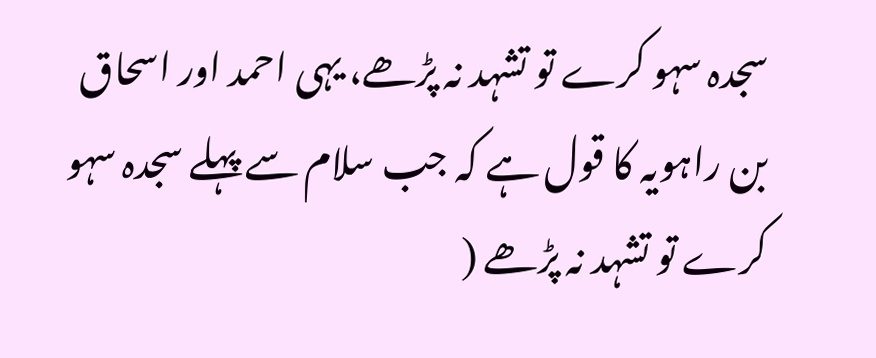سجدہ سہو کرے تو تشہد نہ پڑھے، یہی احمد اور اسحاق بن راہویہ کا قول ہے کہ جب سلام سے پہلے سجدہ سہو کرے تو تشہد نہ پڑھے (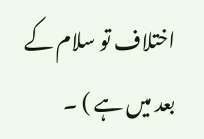اختلاف تو سلام کے بعد میں ہے ) ۔